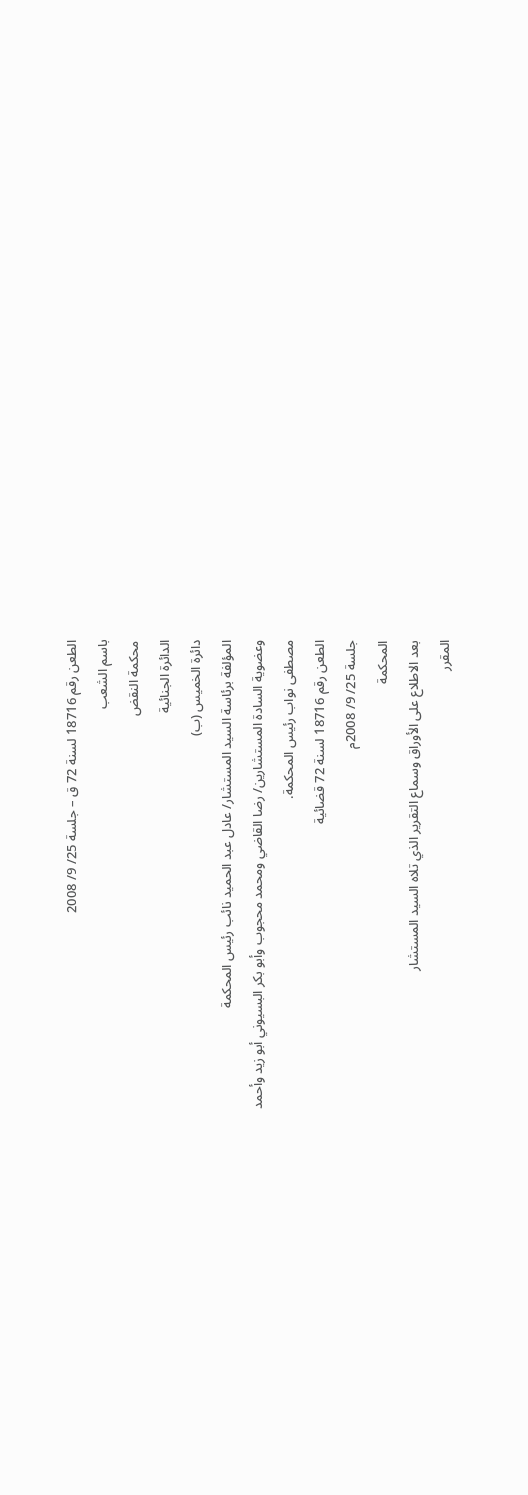الطعن رقم 18716 لسنة 72 ق – جلسة 25/ 9/ 2008
باسم الشعب
محكمة النقض
الدائرة الجنائية
دائرة الخميس (ب)
المؤلفة برئاسة السيد المستشار/ عادل عبد الحميد نائب رئيس المحكمة
وعضوية السادة المستشارين/ رضا القاضي ومحمد محجوب وأبو بكر البسيوني أبو زيد وأحمد
مصطفى نواب رئيس المحكمة.
الطعن رقم 18716 لسنة 72 قضائية
جلسة 25/ 9/ 2008م
المحكمة
بعد الاطلاع على الأوراق وسماع التقرير الذي تلاه السيد المستشار
المقرر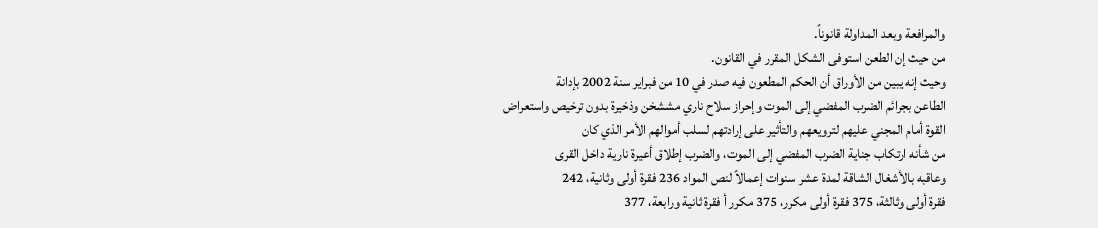والمرافعة وبعد المداولة قانوناً.
من حيث إن الطعن استوفى الشكل المقرر في القانون.
وحيث إنه يبين من الأوراق أن الحكم المطعون فيه صدر في 10 من فبراير سنة 2002 بإدانة
الطاعن بجرائم الضرب المفضي إلى الموت وإحراز سلاح ناري مششخن وذخيرة بدون ترخيص واستعراض
القوة أمام المجني عليهم لترويعهم والتأثير على إرادتهم لسلب أموالهم الأمر الذي كان
من شأنه ارتكاب جناية الضرب المفضي إلى الموت، والضرب إطلاق أعيرة نارية داخل القرى
وعاقبه بالأشغال الشاقة لمدة عشر سنوات إعمالاً لنص المواد 236 فقرة أولى وثانية، 242
فقرة أولى وثالثة، 375 فقرة أولى مكرر، 375 مكرر أ فقرة ثانية ورابعة، 377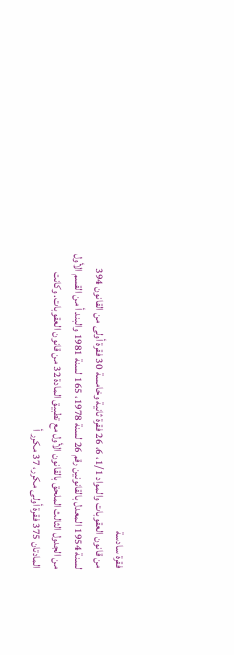فقرة سادسة
من قانون العقوبات والمواد 1/1، 6، 26 فقرة ثانية وخامسة 30 فقرة أولى من القانون 394
لسنة 1954 المعدل بالقانونين رقم 26 لسنة 1978، 165 لسنة 1981 والبند أ من القسم الأول
من الجدول الثالث الملحق بالقانون الأول مع تطبيق المادة 32 من قانون العقوبات. وكانت
المادتان 375 فقرة أولى مكرر، 37 مكرر أ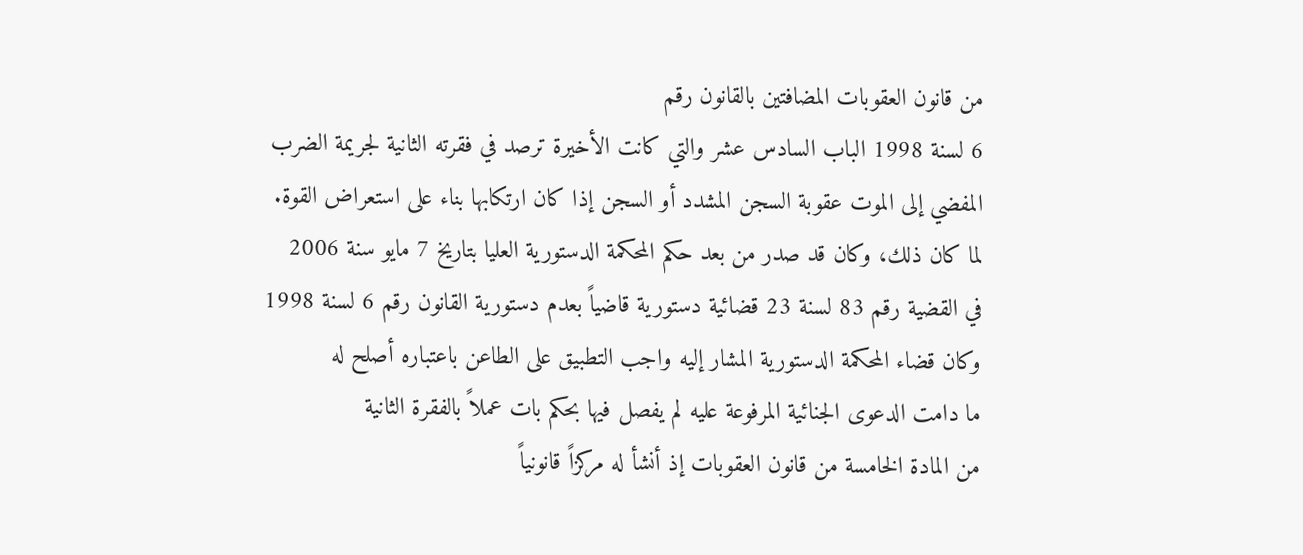من قانون العقوبات المضافتين بالقانون رقم
6 لسنة 1998 الباب السادس عشر والتي كانت الأخيرة ترصد في فقرته الثانية لجريمة الضرب
المفضي إلى الموت عقوبة السجن المشدد أو السجن إذا كان ارتكابها بناء على استعراض القوة.
لما كان ذلك، وكان قد صدر من بعد حكم المحكمة الدستورية العليا بتاريخ 7 مايو سنة 2006
في القضية رقم 83 لسنة 23 قضائية دستورية قاضياً بعدم دستورية القانون رقم 6 لسنة 1998
وكان قضاء المحكمة الدستورية المشار إليه واجب التطبيق على الطاعن باعتباره أصلح له
ما دامت الدعوى الجنائية المرفوعة عليه لم يفصل فيها بحكم بات عملاً بالفقرة الثانية
من المادة الخامسة من قانون العقوبات إذ أنشأ له مركزاً قانونياً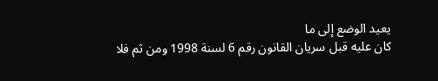يعيد الوضع إلى ما
كان عليه قبل سريان القانون رقم 6 لسنة 1998 ومن ثم فلا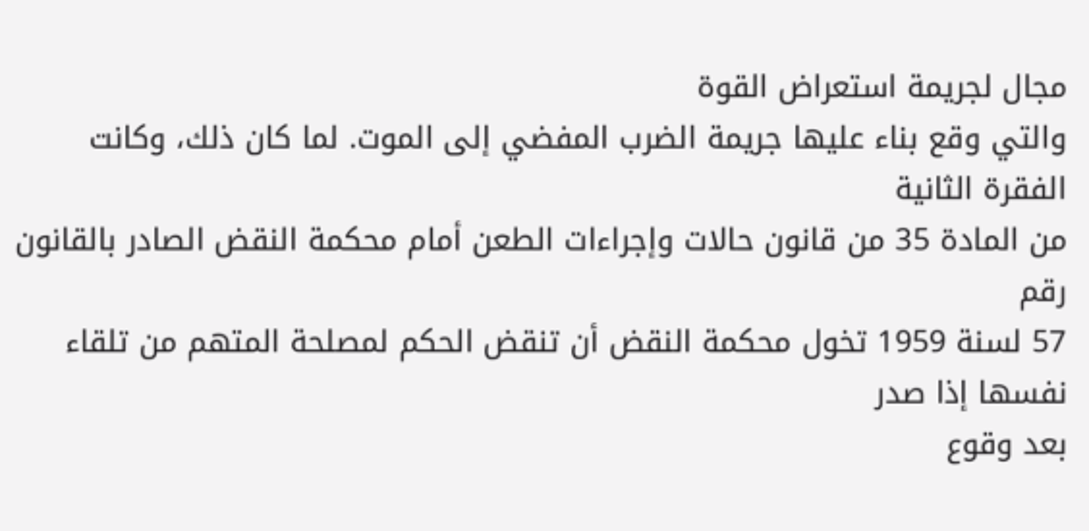مجال لجريمة استعراض القوة
والتي وقع بناء عليها جريمة الضرب المفضي إلى الموت. لما كان ذلك، وكانت الفقرة الثانية
من المادة 35 من قانون حالات وإجراءات الطعن أمام محكمة النقض الصادر بالقانون رقم
57 لسنة 1959 تخول محكمة النقض أن تنقض الحكم لمصلحة المتهم من تلقاء نفسها إذا صدر
بعد وقوع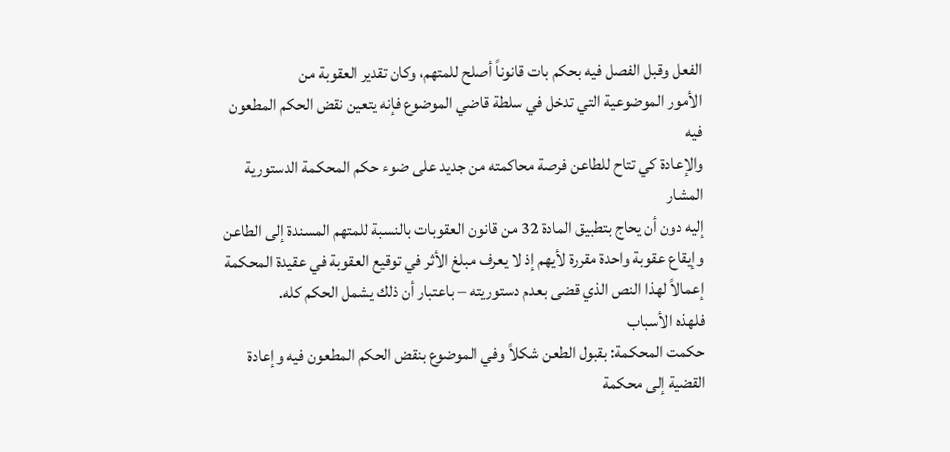الفعل وقبل الفصل فيه بحكم بات قانوناً أصلح للمتهم، وكان تقدير العقوبة من
الأمور الموضوعية التي تدخل في سلطة قاضي الموضوع فإنه يتعين نقض الحكم المطعون فيه
والإعادة كي تتاح للطاعن فرصة محاكمته من جديد على ضوء حكم المحكمة الدستورية المشار
إليه دون أن يحاج بتطبيق المادة 32 من قانون العقوبات بالنسبة للمتهم المسندة إلى الطاعن
وإيقاع عقوبة واحدة مقررة لأيهم إذ لا يعرف مبلغ الأثر في توقيع العقوبة في عقيدة المحكمة
إعمالاً لهذا النص الذي قضى بعدم دستوريته – باعتبار أن ذلك يشمل الحكم كله.
فلهذه الأسباب
حكمت المحكمة: بقبول الطعن شكلاً وفي الموضوع بنقض الحكم المطعون فيه وإعادة القضية إلى محكمة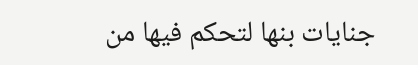جنايات بنها لتحكم فيها من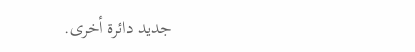جديد دائرة أخرى.